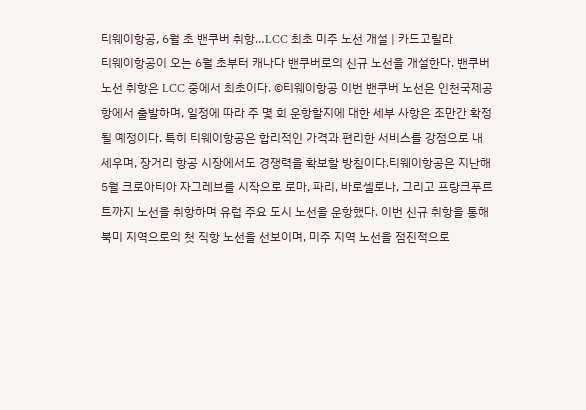티웨이항공, 6월 초 밴쿠버 취항…LCC 최초 미주 노선 개설 | 카드고릴라
티웨이항공이 오는 6월 초부터 캐나다 밴쿠버로의 신규 노선을 개설한다. 밴쿠버 노선 취항은 LCC 중에서 최초이다. ©티웨이항공 이번 밴쿠버 노선은 인천국제공항에서 출발하며, 일정에 따라 주 몇 회 운항할지에 대한 세부 사항은 조만간 확정될 예정이다. 특히 티웨이항공은 합리적인 가격과 편리한 서비스를 강점으로 내세우며, 장거리 항공 시장에서도 경쟁력을 확보할 방침이다.티웨이항공은 지난해 5월 크로아티아 자그레브를 시작으로 로마, 파리, 바로셀로나, 그리고 프랑크푸르트까지 노선을 취항하며 유럽 주요 도시 노선을 운항했다. 이번 신규 취항을 통해 북미 지역으로의 첫 직항 노선을 선보이며, 미주 지역 노선을 점진적으로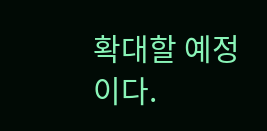확대할 예정이다.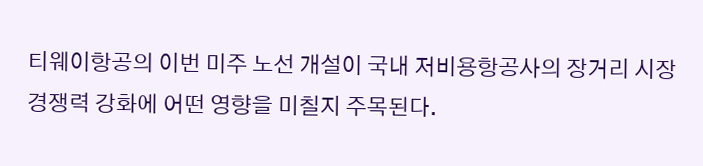티웨이항공의 이번 미주 노선 개설이 국내 저비용항공사의 장거리 시장 경쟁력 강화에 어떤 영향을 미칠지 주목된다.